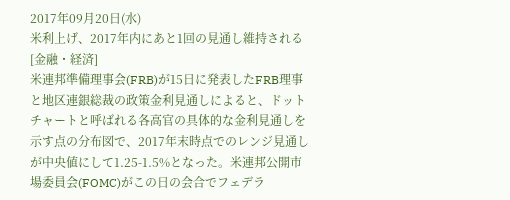2017年09月20日(水)
米利上げ、2017年内にあと1回の見通し維持される
[金融・経済]
米連邦準備理事会(FRB)が15日に発表したFRB理事と地区連銀総裁の政策金利見通しによると、ドットチャートと呼ばれる各高官の具体的な金利見通しを示す点の分布図で、2017年末時点でのレンジ見通しが中央値にして1.25-1.5%となった。米連邦公開市場委員会(FOMC)がこの日の会合でフェデラ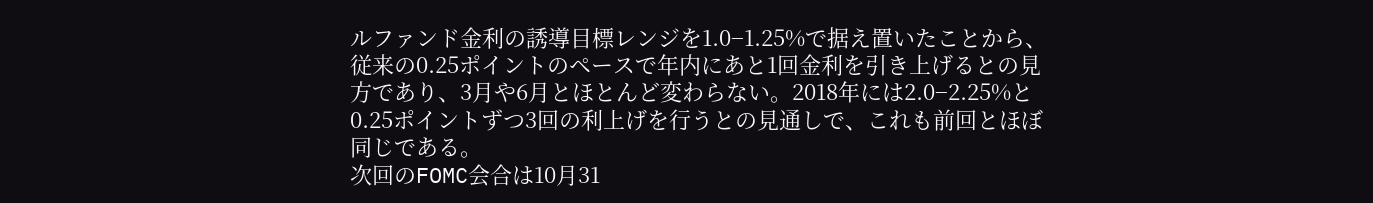ルファンド金利の誘導目標レンジを1.0−1.25%で据え置いたことから、従来の0.25ポイントのペースで年内にあと1回金利を引き上げるとの見方であり、3月や6月とほとんど変わらない。2018年には2.0−2.25%と0.25ポイントずつ3回の利上げを行うとの見通しで、これも前回とほぼ同じである。
次回のFOMC会合は10月31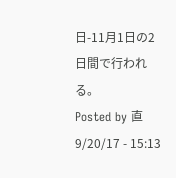日-11月1日の2日間で行われる。
Posted by 直 9/20/17 - 15:13